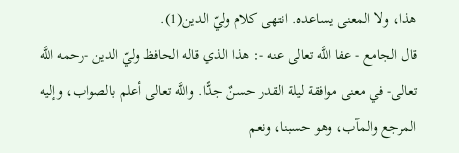هذا، ولا المعنى يساعده. انتهى كلام وليّ الدين(1).
قال الجامع - عفا اللَّه تعالى عنه -: هذا الذي قاله الحافظ وليّ الدين -رحمه اللَّه تعالى- في معنى موافقة ليلة القدر حسنٌ جدًّا. واللَّه تعالى أعلم بالصواب، وإليه المرجع والمآب، وهو حسبنا، ونعم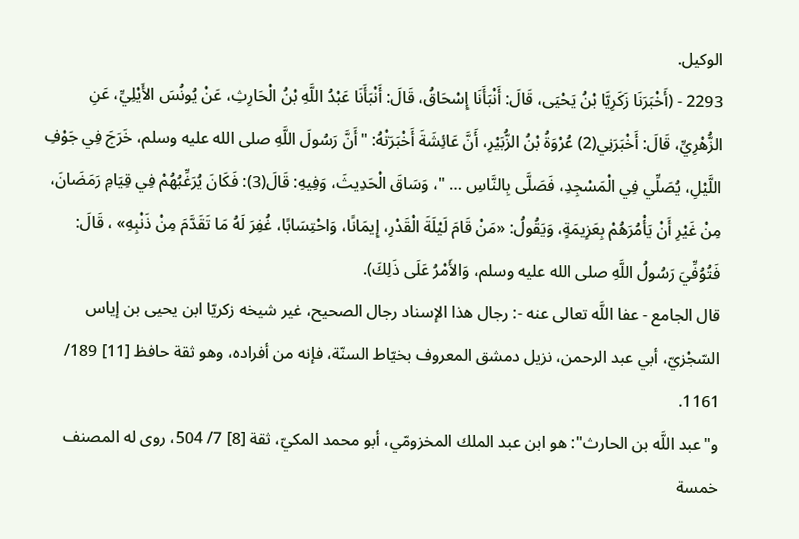الوكيل.
2293 - (أَخْبَرَنَا زَكَرِيَّا بْنُ يَحْيَى، قَالَ: أَنْبَأَنَا إِسْحَاقُ، قَالَ: أَنْبَأَنَا عَبْدُ اللَّهِ بْنُ الْحَارِثِ، عَنْ يُونُسَ الأَيْلِيِّ، عَنِ الزُّهْرِيِّ، قَالَ: أَخْبَرَنِي(2) عُرْوَةُ بْنُ الزُّبَيْرِ، أَنَّ عَائِشَةَ أَخْبَرَتْهُ: "أَنَّ رَسُولَ اللَّهِ صلى الله عليه وسلم، خَرَجَ فِي جَوْفِ اللَّيْلِ، يُصَلِّي فِي الْمَسْجِدِ، فَصَلَّى بِالنَّاسِ … "، وَسَاقَ الْحَدِيثَ، وَفِيهِ: قَالَ(3): فَكَانَ يُرَغِّبُهُمْ فِي قِيَامِ رَمَضَانَ، مِنْ غَيْرِ أَنْ يَأْمُرَهُمْ بِعَزِيمَةٍ، وَيَقُولُ: «مَنْ قَامَ لَيْلَةَ الْقَدْرِ، إِيمَانًا، وَاحْتِسَابًا، غُفِرَ لَهُ مَا تَقَدَّمَ مِنْ ذَنْبِهِ» ، قَالَ: فَتُوُفِّيَ رَسُولُ اللَّهِ صلى الله عليه وسلم، وَالأَمْرُ عَلَى ذَلِكَ).
قال الجامع - عفا اللَّه تعالى عنه -: رجال هذا الإسناد رجال الصحيح، غير شيخه زكريّا ابن يحيى بن إياس السّجْزيّ، أبي عبد الرحمن، نزيل دمشق المعروف بخيّاط السنّة، فإنه من أفراده، وهو ثقة حافظ [11] 189/ 1161.
و"عبد اللَّه بن الحارث": هو ابن عبد الملك المخزومّي، أبو محمد المكيّ، ثقة [8] 7/ 504، روى له المصنف خمسة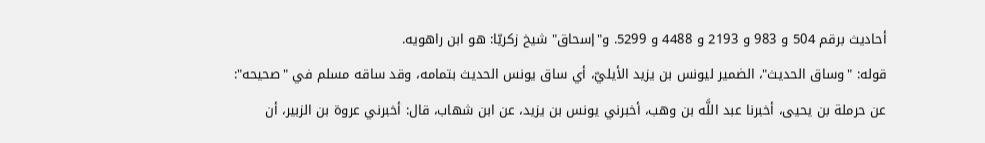أحاديث برقم 504 و 983 و 2193 و 4488 و 5299. و"إسحاق" شيخ زكريّا: هو ابن راهويه.
قوله: "وساق الحديث"، الضمير ليونس بن يزيد الأيليّ، أي ساق يونس الحديث بتمامه، وقد ساقه مسلم في "صحيحه":
عن حرملة بن يحيى، أخبرنا عبد اللَّه بن وهب، أخبرني يونس بن يزيد، عن ابن شهاب، قال: أخبرني عروة بن الزبير، أن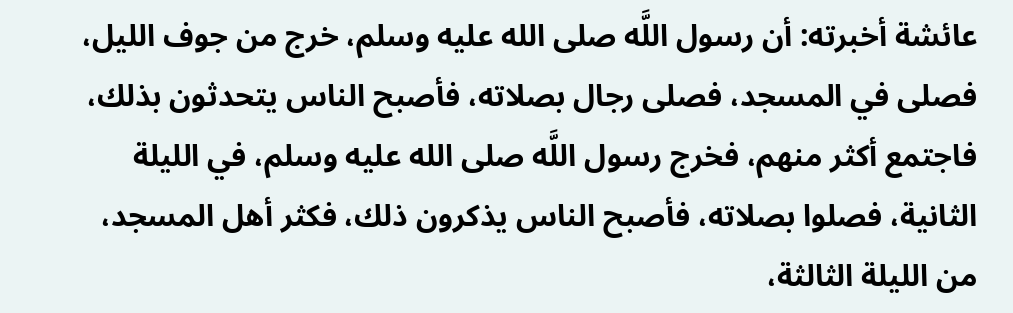عائشة أخبرته: أن رسول اللَّه صلى الله عليه وسلم، خرج من جوف الليل، فصلى في المسجد، فصلى رجال بصلاته، فأصبح الناس يتحدثون بذلك، فاجتمع أكثر منهم، فخرج رسول اللَّه صلى الله عليه وسلم، في الليلة الثانية، فصلوا بصلاته، فأصبح الناس يذكرون ذلك، فكثر أهل المسجد، من الليلة الثالثة،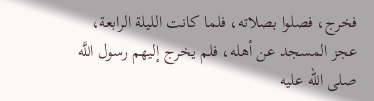فخرج، فصلوا بصلاته، فلما كانت الليلة الرابعة، عجز المسجد عن أهله، فلم يخرج إليهم رسول اللَّه صلى الله عليه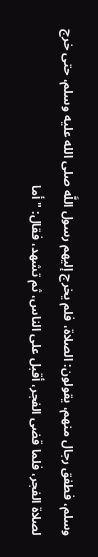وسلم، فطفق رجال منهم، يقولون: الصلاة، فلم يخرج إليهم رسول اللَّه صلى الله عليه وسلم، حتى خرج لصلاة الفجر، فلما قضى الفجر، أقبل على الناس، ثم تشهد، فقال: "أما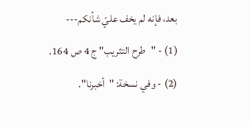بعد، فإنه لم يخف عليّ شأنكم---
(1) - "طرح التثريب" ج 4 ص 164.
(2) - وفي نسخة: "أخبرنا".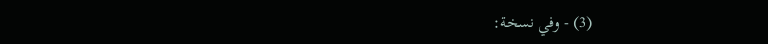(3) - وفي نسخة: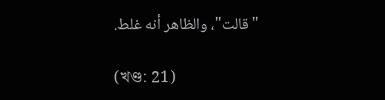"قالت"، والظاهر أنه غلط.

(খণ্ড: 21)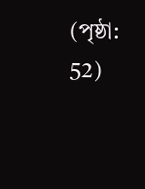(পৃষ্ঠা: 52)